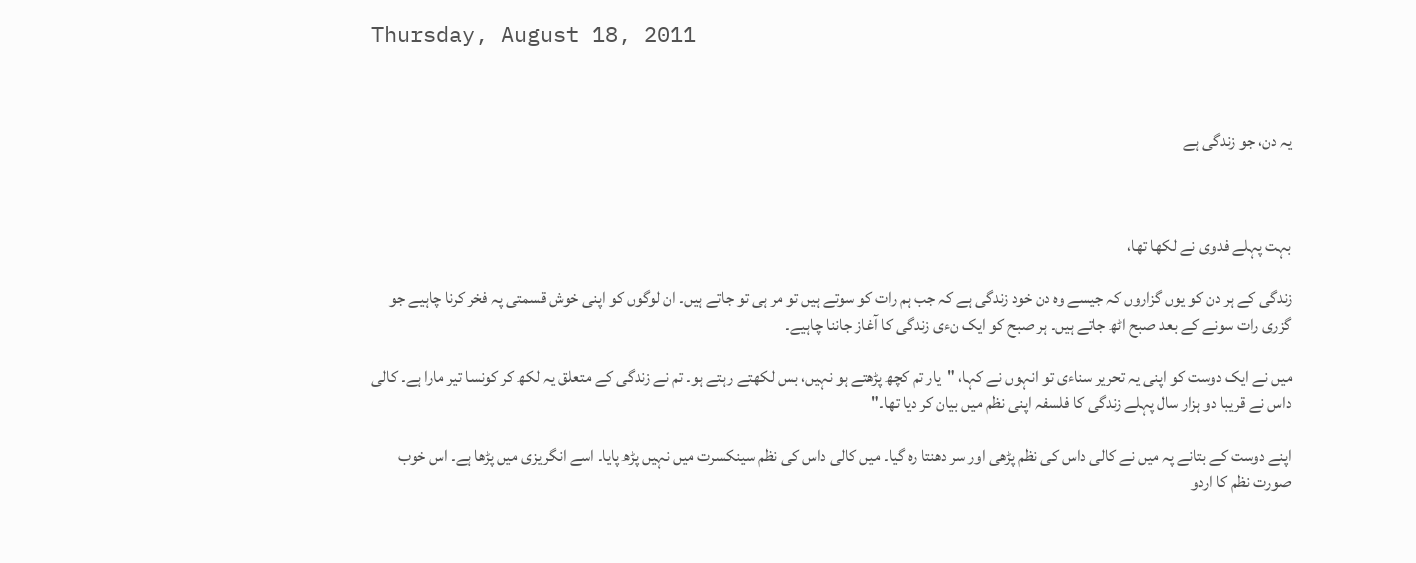Thursday, August 18, 2011



یہ دن، جو زندگی ہے



بہت پہلے فدوی نے لکھا تھا،

زندگی کے ہر دن کو یوں گزاروں کہ جیسے وہ دن خود زندگی ہے کہ جب ہم رات کو سوتے ہیں تو مر ہی تو جاتے ہیں۔ ان لوگوں کو اپنی خوش قسمتی پہ فخر کرنا چاہیے جو گزری رات سونے کے بعد صبح اٹھ جاتے ہیں۔ ہر صبح کو ایک نءی زندگی کا آغاز جاننا چاہیے۔

میں نے ایک دوست کو اپنی یہ تحریر سناءی تو انہوں نے کہا، "یار تم کچھ پڑھتے ہو نہیں، بس لکھتے رہتے ہو۔ تم نے زندگی کے متعلق یہ لکھ کر کونسا تیر مارا ہے۔ کالی داس نے قریبا دو ہزار سال پہلے زندگی کا فلسفہ اپنی نظم میں بیان کر دیا تھا۔"

اپنے دوست کے بتانے پہ میں نے کالی داس کی نظم پڑھی اور سر دھنتا رہ گیا۔ میں کالی داس کی نظم سینکسرت میں نہیں پڑھ پایا۔ اسے انگریزی میں پڑھا ہے۔ اس خوب صورت نظم کا اردو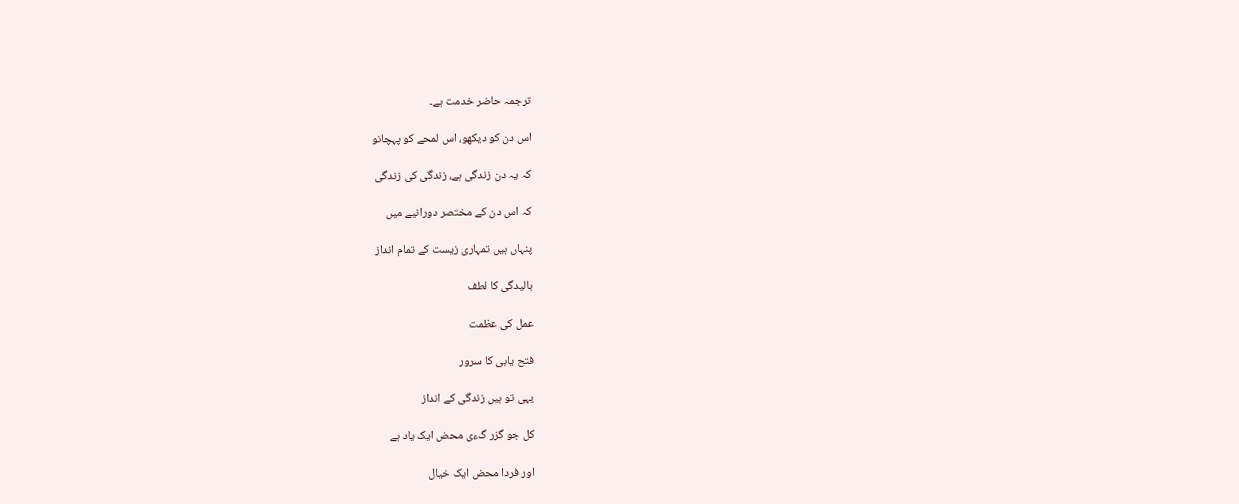ترجمہ حاضر خدمت ہے۔

اس دن کو دیکھو، اس لمحے کو پہچانو

کہ یہ دن زندگی ہے، زندگی کی زندگی

کہ اس دن کے مختصر دورانیے میں

پنہاں ہیں تمہاری زیست کے تمام انداز

بالیدگی کا لطف

عمل کی عظمت

فتح یابی کا سرور

یہی تو ہیں زندگی کے انداز

کل جو گزر گءی محض ایک یاد ہے

اور فردا محض ایک خیال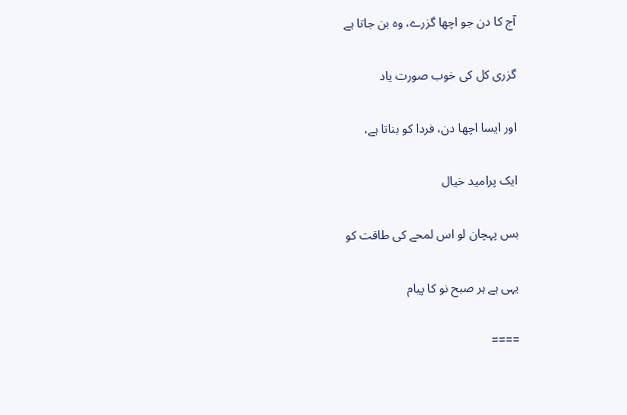آج کا دن جو اچھا گزرے، وہ بن جاتا ہے

گزری کل کی خوب صورت یاد

اور ایسا اچھا دن، فردا کو بناتا ہے،

ایک پرامید خیال

بس پہچان لو اس لمحے کی طاقت کو

یہی ہے ہر صبح نو کا پیام

====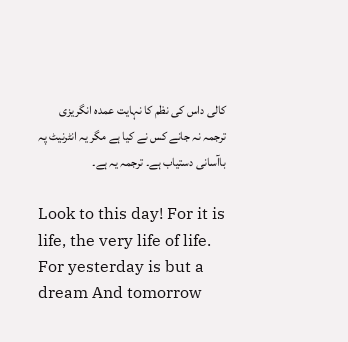کالی داس کی نظم کا نہایت عمدہ انگریزی ترجمہ نہ جانے کس نے کیا ہے مگر یہ انٹرنیٹ پہ باآسانی دستیاب ہے۔ ترجمہ یہ ہے۔

Look to this day! For it is life, the very life of life. For yesterday is but a dream And tomorrow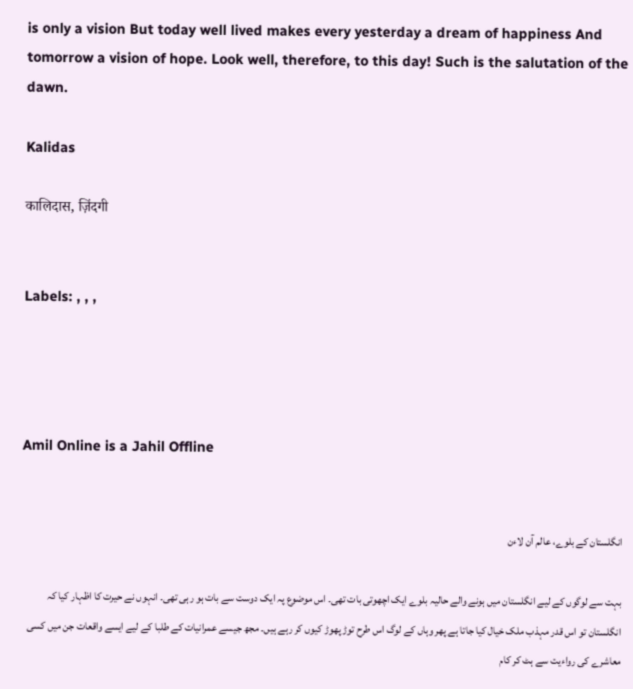is only a vision But today well lived makes every yesterday a dream of happiness And tomorrow a vision of hope. Look well, therefore, to this day! Such is the salutation of the dawn.

Kalidas

कालिदास, ज़िंदगी


Labels: , , ,




Amil Online is a Jahil Offline


انگلستان کے بلوے، عالم آن لاءن

بہت سے لوگوں کے لیے انگلستان میں ہونے والے حالیہ بلوے ایک اچھوتی بات تھی۔ اس موضوع پہ ایک دوست سے بات ہو رہی تھی۔ انہوں نے حیرت کا اظہار کیا کہ انگلستان تو اس قدر مہذب ملک خیال کیا جاتا ہے پھر وہاں کے لوگ اس طرح توڑ پھوڑ کیوں کر رہے ہیں۔ مجھ جیسے عمرانیات کے طلبا کے لیے ایسے واقعات جن میں کسی معاشرے کی رواءیت سے ہٹ کر کام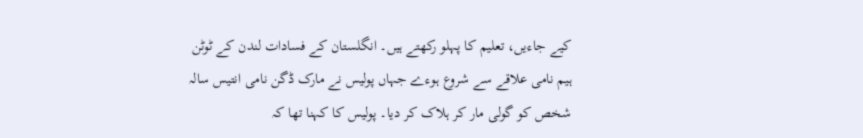کیے جاءیں، تعلیم کا پہلو رکھتے ہیں۔ انگلستان کے فسادات لندن کے ٹوٹن ہیم نامی علاقے سے شروع ہوءے جہاں پولیس نے مارک ڈگن نامی انتیس سالہ شخص کو گولی مار کر ہلاک کر دیا۔ پولیس کا کہنا تھا کہ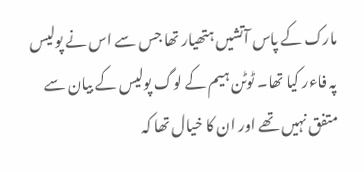مارک کے پاس آتشیں ہتھیار تھا جس سے اس نے پولیس پہ فاءر کیا تھا۔ ٹوٹن ہیم کے لوگ پولیس کے بیان سے متفق نہیں تھے اور ان کا خیال تھا کہ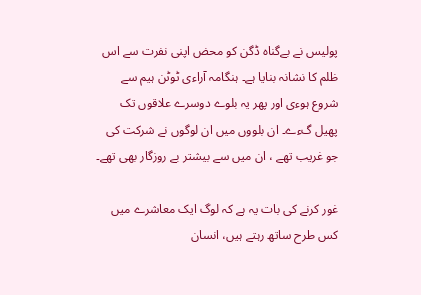پولیس نے بےگناہ ڈگن کو محض اپنی نفرت سے اس ظلم کا نشانہ بنایا ہے۔ ہنگامہ آراءی ٹوٹن ہیم سے شروع ہوءی اور پھر یہ بلوے دوسرے علاقوں تک پھیل گءے۔ ان بلووں میں ان لوگوں نے شرکت کی جو غریب تھے ، ان میں سے بیشتر بے روزگار بھی تھے۔

غور کرنے کی بات یہ ہے کہ لوگ ایک معاشرے میں کس طرح ساتھ رہتے ہیں، انسان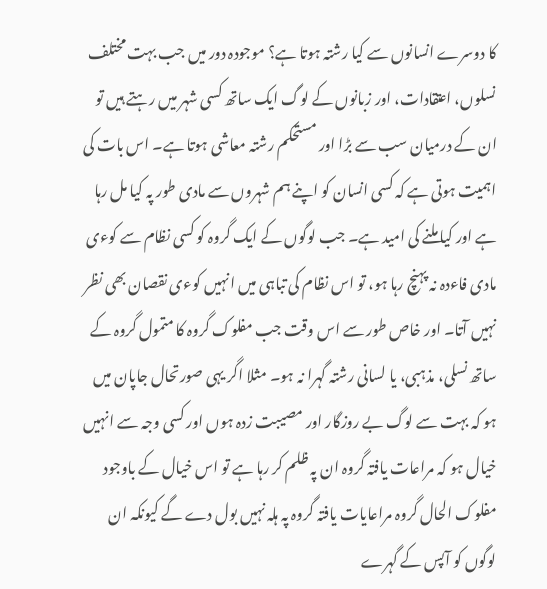کا دوسرے انسانوں سے کیا رشتہ ہوتا ہے؟ موجودہ دور میں جب بہت مختلف نسلوں، اعتقادات، اور زبانوں کے لوگ ایک ساتھ کسی شہر میں رہتے ہیں تو ان کے درمیان سب سے بڑا اور مستحکم رشتہ معاشی ہوتا ہے۔ اس بات کی اہمیت ہوتی ہے کہ کسی انسان کو اپنے ہم شہروں سے مادی طور پہ کیا مل رہا ہے اور کیا ملنے کی امید ہے۔ جب لوگوں کے ایک گروہ کو کسی نظام سے کوءی مادی فاءدہ نہ پہنچ رہا ہو، تو اس نظام کی تباہی میں انہیں کوءی نقصان بھی نظر نہیں آتا۔ اور خاص طور سے اس وقت جب مفلوک گروہ کا متمول گروہ کے ساتھ نسلی، مذہبی، یا لسانی رشتہ گہرا نہ ہو۔ مثلا اگر یہی صورتحال جاپان میں ہو کہ بہت سے لوگ بے روزگار اور مصیبت زدہ ہوں اور کسی وجہ سے انہیں خیال ہو کہ مراعات یافتہ گروہ ان پہ ظلم کر رہا ہے تو اس خیال کے باوجود مفلوک الحال گروہ مراعایات یافتہ گروہ پہ ہلہ نہیں بول دے گے کیونکہ ان لوگوں کو آپس کے گہرے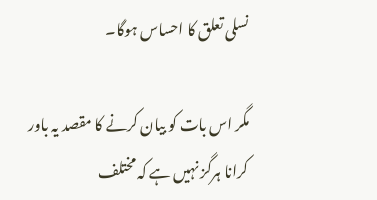نسلی تعلق کا احساس ہوگا۔

مگر اس بات کو بیان کرنے کا مقصد یہ باور کرانا ہرگز نہیں ہے کہ مختلف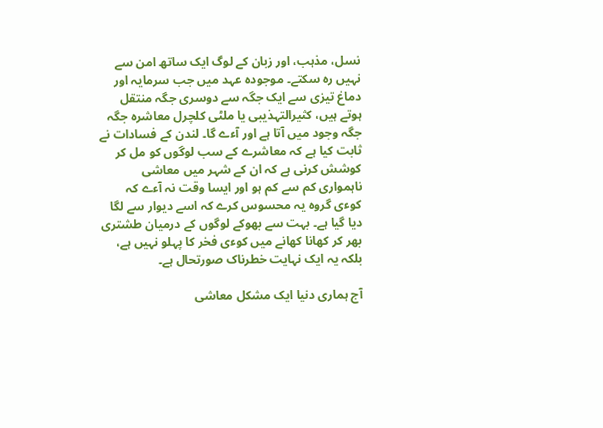نسل، مذہب، اور زبان کے لوگ ایک ساتھ امن سے نہیں رہ سکتے۔ موجودہ عہد میں جب سرمایہ اور دماغ تیزی سے ایک جگہ سے دوسری جگہ منتقل ہوتے ہیں، کثیرالتہذیبی یا ملٹی کلچرل معاشرہ جگہ جگہ وجود میں آتا ہے اور آءے گا۔ لندن کے فسادات نے ثابت کیا ہے کہ معاشرے کے سب لوگوں کو مل کر کوشش کرنی ہے کہ ان کے شہر میں معاشی ناہمواری کم سے کم ہو اور ایسا وقت نہ آءے کہ کوءی گروہ یہ محسوس کرے کہ اسے دیوار سے لگا دیا گیا ہے۔ بہت سے بھوکے لوگوں کے درمیان طشتری بھر کر کھانا کھانے میں کوءی فخر کا پہلو نہیں ہے، بلکہ یہ ایک نہایت خطرناک صورتحال ہے۔

آج ہماری دنیا ایک مشکل معاشی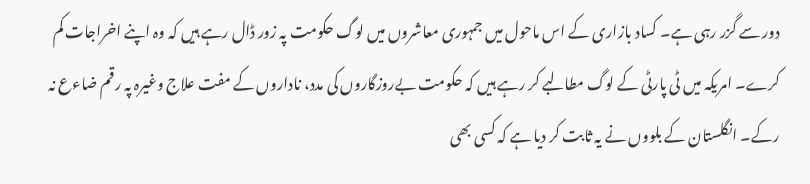دور سے گزر رہی ہے۔ کساد بازاری کے اس ماحول میں جمہوری معاشروں میں لوگ حکومت پہ زور ڈال رہے ہیں کہ وہ اپنے اخراجات کم کرے۔ امریکہ میں ٹی پارٹی کے لوگ مطالبے کر رہے ہیں کہ حکومت بےروزگاروں کی مدد، ناداروں کے مفت علاج وغیرہ پہ رقم ضاءع نہ رکے۔ انگلستان کے بلووں نے یہ ثابت کر دیا ہے کہ کسی بھی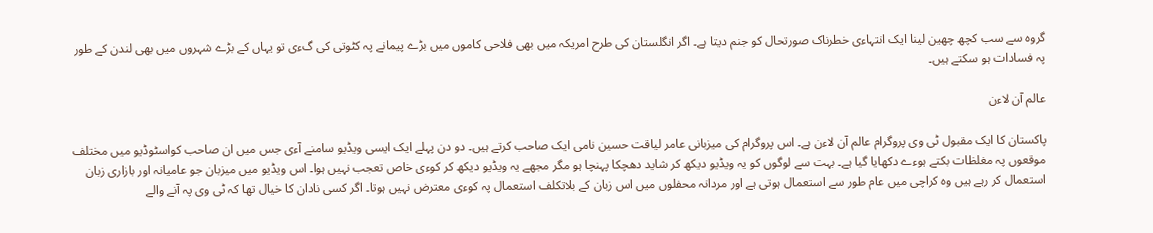گروہ سے سب کچھ چھین لینا ایک انتہاءی خطرناک صورتحال کو جنم دیتا ہے۔ اگر انگلستان کی طرح امریکہ میں بھی فلاحی کاموں میں بڑے پیمانے پہ کٹوتی کی گءی تو یہاں کے بڑے شہروں میں بھی لندن کے طور پہ فسادات ہو سکتے ہیں۔

عالم آن لاءن

پاکستان کا ایک مقبول ٹی وی پروگرام عالم آن لاءن ہے۔ اس پروگرام کی میزبانی عامر لیاقت حسین نامی ایک صاحب کرتے ہیں۔ دو دن پہلے ایک ایسی ویڈیو سامنے آءی جس میں ان صاحب کواسٹوڈیو میں مختلف موقعوں پہ مغلظات بکتے ہوءے دکھایا گیا ہے۔ بہت سے لوگوں کو یہ ویڈیو دیکھ کر شاید دھچکا پہنچا ہو مگر مجھے یہ ویڈیو دیکھ کر کوءی خاص تعجب نہیں ہوا۔ اس ویڈیو میں میزبان جو عامیانہ اور بازاری زبان استعمال کر رہے ہیں وہ کراچی میں عام طور سے استعمال ہوتی ہے اور مردانہ محفلوں میں اس زبان کے بلاتکلف استعمال پہ کوءی معترض نہیں ہوتا۔ اگر کسی نادان کا خیال تھا کہ ٹی وی پہ آنے والے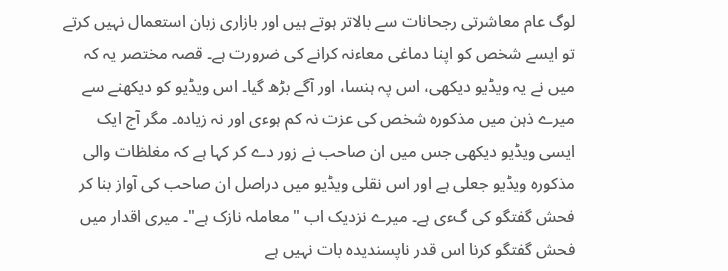لوگ عام معاشرتی رجحانات سے بالاتر ہوتے ہیں اور بازاری زبان استعمال نہیں کرتے تو ایسے شخص کو اپنا دماغی معاءنہ کرانے کی ضرورت ہے۔ قصہ مختصر یہ کہ میں نے یہ ویڈیو دیکھی، اس پہ ہنسا، اور آگے بڑھ گیا۔ اس ویڈیو کو دیکھنے سے میرے ذہن میں مذکورہ شخص کی عزت نہ کم ہوءی اور نہ زیادہ۔ مگر آج ایک ایسی ویڈیو دیکھی جس میں ان صاحب نے زور دے کر کہا ہے کہ مغلظات والی مذکورہ ویڈیو جعلی ہے اور اس نقلی ویڈیو میں دراصل ان صاحب کی آواز بنا کر فحش گفتگو کی گءی ہے۔ میرے نزدیک اب "معاملہ نازک ہے"۔ میری اقدار میں فحش گفتگو کرنا اس قدر ناپسندیدہ بات نہیں ہے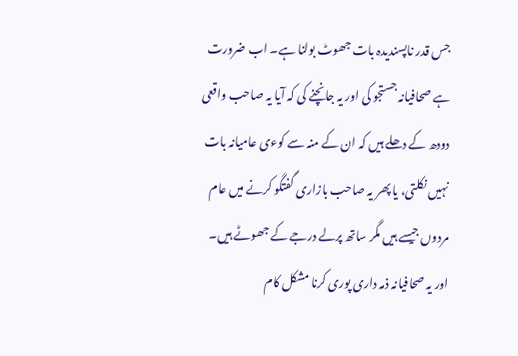جس قدر ناپسندیدہ بات جھوٹ بولنا ہے۔ اب ضرورت ہے صحافیانہ جستجو کی اور یہ جانچنے کی کہ آیا یہ صاحب واقعی دودھ کے دھلے ہیں کہ ان کے منہ سے کوءی عامیانہ بات نہیں نکلتی، یا پھر یہ صاحب بازاری گفتگو کرنے میں عام مردوں جیسے ہیں مگر ساتھ پرلے درجے کے جھوٹے ہیں۔ اور یہ صحافیانہ ذمہ داری پوری کرنا مشکل کام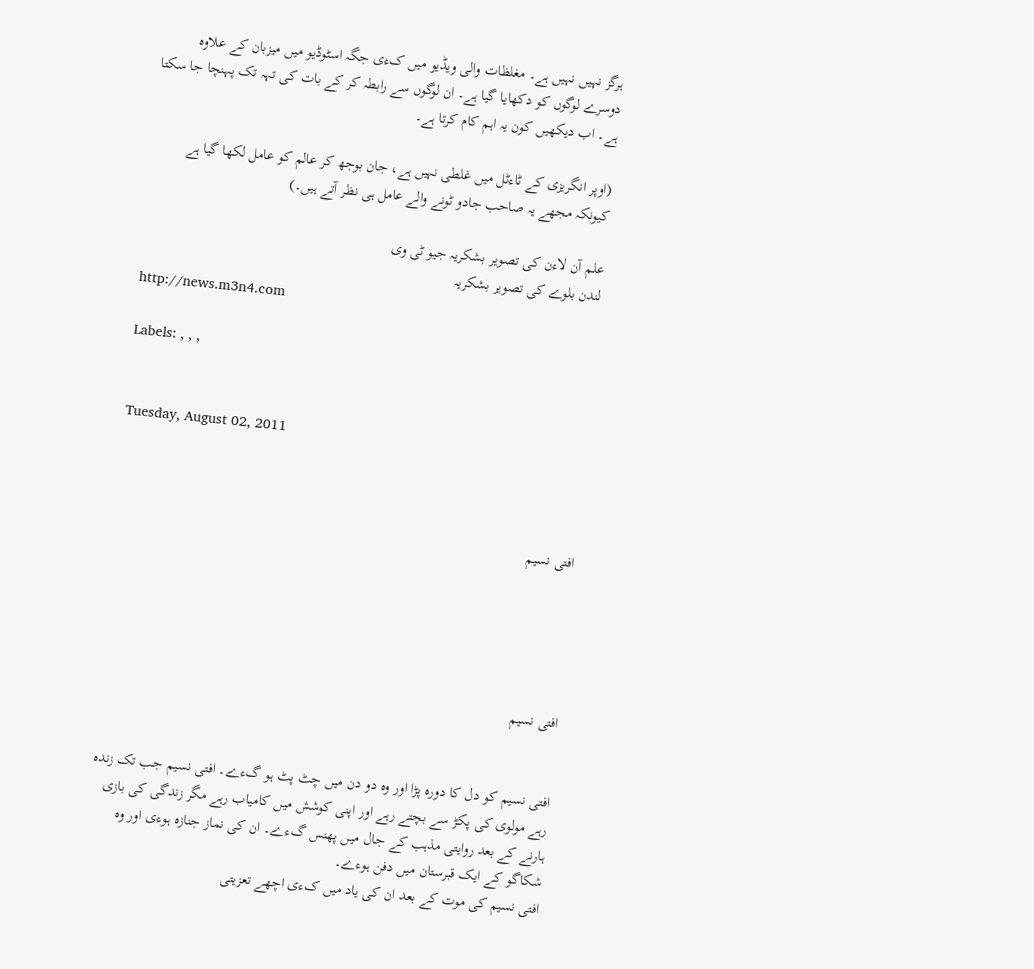ہرگز نہیں نہیں ہے۔ مغلظات والی ویڈیو میں کءی جگہ اسٹوڈیو میں میزبان کے علاوہ دوسرے لوگوں کو دکھایا گیا ہے۔ ان لوگوں سے رابطہ کر کے بات کی تہہ تک پہنچا جا سکتا ہے۔ اب دیکھیں کون یہ اہم کام کرتا ہے۔

(اوپر انگریزی کے ٹاءٹل میں غلطی نہیں ہے، جان بوجھ کر عالم کو عامل لکھا گیا ہے کیونکہ مجھے یہ صاحب جادو ٹونے والے عامل ہی نظر آتے ہیں۔)

علم آن لاءن کی تصویر بشکریہ جیو ٹی وی
لندن بلوے کی تصویر بشکریہ
http://news.m3n4.com

Labels: , , ,


Tuesday, August 02, 2011



افتی نسیم





افتی نسیم


افتی نسیم کو دل کا دورہ پڑا اور وہ دو دن میں چٹ پٹ ہو گءے۔ افتی نسیم جب تک زندہ رہے مولوی کی پکڑ سے بچتے رہے اور اپنی کوشش میں کامیاب رہے مگر زندگی کی بازی ہارنے کے بعد روایتی مذہب کے جال میں پھنس گءے۔ ان کی نماز جنازہ ہوءی اور وہ شکاگو کے ایک قبرستان میں دفن ہوءے۔
افتی نسیم کی موت کے بعد ان کی یاد میں کءی اچھے تعزیتی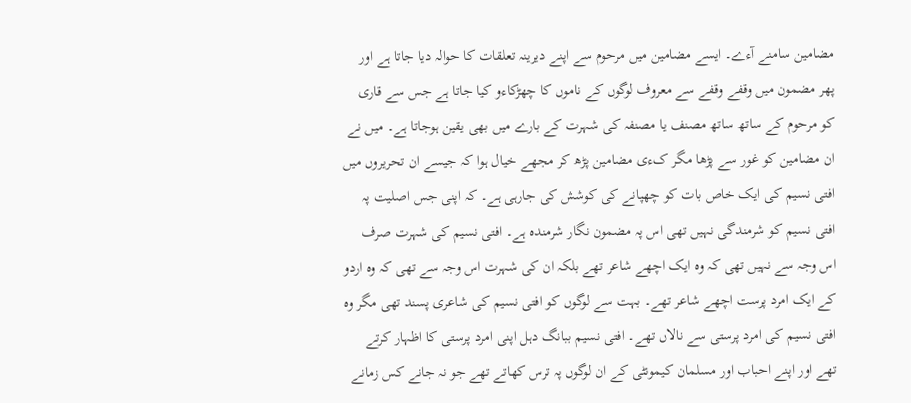مضامین سامنے آءے۔ ایسے مضامین میں مرحوم سے اپنے دیرینہ تعلقات کا حوالہ دیا جاتا ہے اور پھر مضمون میں وقفے وقفے سے معروف لوگوں کے ناموں کا چھڑکاءو کیا جاتا ہے جس سے قاری کو مرحوم کے ساتھ ساتھ مصنف یا مصنفہ کی شہرت کے بارے میں بھی یقین ہوجاتا ہے۔ میں نے ان مضامین کو غور سے پڑھا مگر کءی مضامین پڑھ کر مجھے خیال ہوا کہ جیسے ان تحریروں میں افتی نسیم کی ایک خاص بات کو چھپانے کی کوشش کی جارہی ہے۔ کہ اپنی جس اصلیت پہ افتی نسیم کو شرمندگی نہیں تھی اس پہ مضمون نگار شرمندہ ہے۔ افتی نسیم کی شہرت صرف اس وجہ سے نہیں تھی کہ وہ ایک اچھے شاعر تھے بلکہ ان کی شہرت اس وجہ سے تھی کہ وہ اردو کے ایک امرد پرست اچھے شاعر تھے۔ بہت سے لوگوں کو افتی نسیم کی شاعری پسند تھی مگر وہ افتی نسیم کی امرد پرستی سے نالاں تھے۔ افتی نسیم ببانگ دہل اپنی امرد پرستی کا اظہار کرتے تھے اور اپنے احباب اور مسلمان کیمونٹی کے ان لوگوں پہ ترس کھاتے تھے جو نہ جانے کس زمانے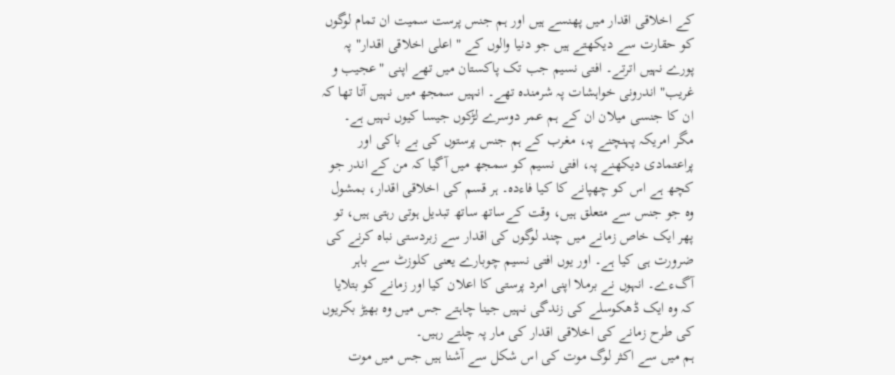کے اخلاقی اقدار میں پھنسے ہیں اور ہم جنس پرست سمیت ان تمام لوگوں کو حقارت سے دیکھتے ہیں جو دنیا والوں کے " اعلی اخلاقی اقدار" پہ پورے نہیں اترتے۔ افتی نسیم جب تک پاکستان میں تھے اپنی "عجیب و غریب" اندرونی خواہشات پہ شرمندہ تھے۔ انہیں سمجھ میں نہیں آتا تھا کہ ان کا جنسی میلان ان کے ہم عمر دوسرے لڑکوں جیسا کیوں نہیں ہے۔ مگر امریکہ پہنچنے پہ، مغرب کے ہم جنس پرستوں کی بے باکی اور پراعتمادی دیکھنے پہ، افتی نسیم کو سمجھ میں آگیا کہ من کے اندر جو کچھ ہے اس کو چھپانے کا کیا فاءدہ۔ ہر قسم کی اخلاقی اقدار، بمشول وہ جو جنس سے متعلق ہیں، وقت کےساتھ ساتھ تبدیل ہوتی رہتی ہیں، تو پھر ایک خاص زمانے میں چند لوگوں کی اقدار سے زبردستی نباہ کرنے کی ضرورت ہی کیا ہے۔ اور یوں افتی نسیم چوبارے یعنی کلوزٹ سے باہر آگءے۔ انہوں نے برملا اپنی امرد پرستی کا اعلان کیا اور زمانے کو بتلایا کہ وہ ایک ڈھکوسلے کی زندگی نہیں جینا چاہتے جس میں وہ بھیڑ بکریوں کی طرح زمانے کی اخلاقی اقدار کی مار پہ چلتے رہیں۔
ہم میں سے اکثر لوگ موت کی اس شکل سے آشنا ہیں جس میں موت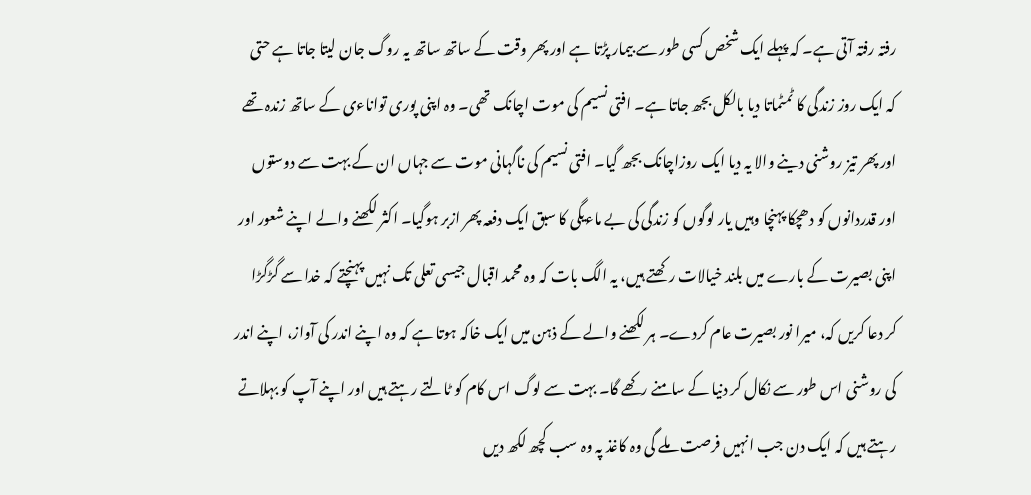رفتہ رفتہ آتی ہے۔ کہ پہلے ایک شخص کسی طور سے بیمار پڑتا ہے اور پھر وقت کے ساتھ ساتھ یہ روگ جان لیتا جاتا ہے حتی کہ ایک روز زندگی کا ٹمٹماتا دیا بالکل بجھ جاتا ہے۔ افتی نسیم کی موت اچانک تھی۔ وہ اپنی پوری تواناءی کے ساتھ زندہ تھے اور پھر تیز روشنی دینے والا یہ دیا ایک روزاچانک بجھ گیا۔ افتی نسیم کی ناگہانی موت سے جہاں ان کے بہت سے دوستوں اور قدردانوں کو دھچکا پہنچا وہیں یار لوگوں کو زندگی کی بے ماءیگی کا سبق ایک دفعہ پھر ازبر ہوگیا۔ اکثر لکھنے والے اپنے شعور اور اپنی بصیرت کے بارے میں بلند خیالات رکھتے ہیں، یہ الگ بات کہ وہ محمد اقبال جیسی تعلی تک نہیں پہنچتے کہ خدا سے گڑگڑا کر دعا کریں کہ، میرا نور بصیرت عام کردے۔ ہر لکھنے والے کے ذہن میں ایک خاکہ ہوتا ہے کہ وہ اپنے اندر کی آواز، اپنے اندر کی روشنی اس طور سے نکال کر دنیا کے سامنے رکھے گا۔ بہت سے لوگ اس کام کو ٹالتے رہتے ہیں اور اپنے آپ کو بہلاتے رہتے ہیں کہ ایک دن جب انہیں فرصت ملے گی وہ کاغذ پہ وہ سب کچھ لکھ دیں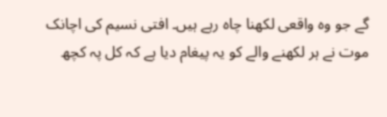گے جو وہ واقعی لکھنا چاہ رہے ہیں۔ افتی نسیم کی اچانک موت نے ہر لکھنے والے کو یہ پیغام دیا ہے کہ کل پہ کچھ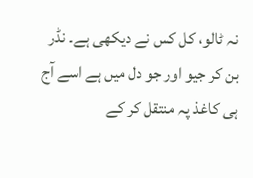نہ ٹالو، کل کس نے دیکھی ہے۔ نڈر بن کر جیو اور جو دل میں ہے اسے آج ہی کاغذ پہ منتقل کر کے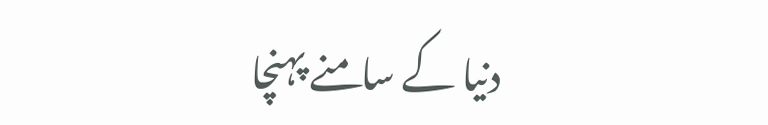دنیا کے سامنے پہنچا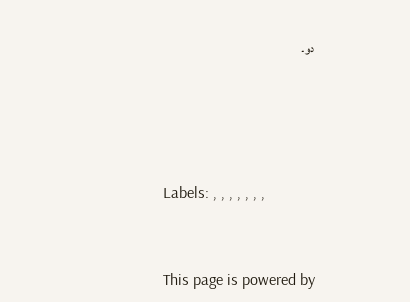دو۔




Labels: , , , , , , ,


This page is powered by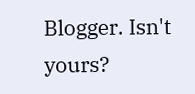Blogger. Isn't yours?